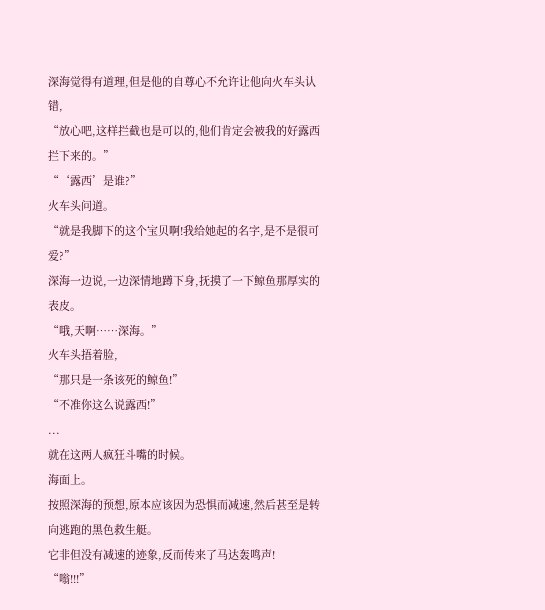深海觉得有道理,但是他的自尊心不允许让他向火车头认错,
“放心吧,这样拦截也是可以的,他们肯定会被我的好露西拦下来的。”
“‘露西’是谁?”
火车头问道。
“就是我脚下的这个宝贝啊!我给她起的名字,是不是很可爱?”
深海一边说,一边深情地蹲下身,抚摸了一下鲸鱼那厚实的表皮。
“哦,天啊……深海。”
火车头捂着脸,
“那只是一条该死的鲸鱼!”
“不准你这么说露西!”
...
就在这两人疯狂斗嘴的时候。
海面上。
按照深海的预想,原本应该因为恐惧而减速,然后甚至是转向逃跑的黑色救生艇。
它非但没有减速的迹象,反而传来了马达轰鸣声!
“嗡!!!”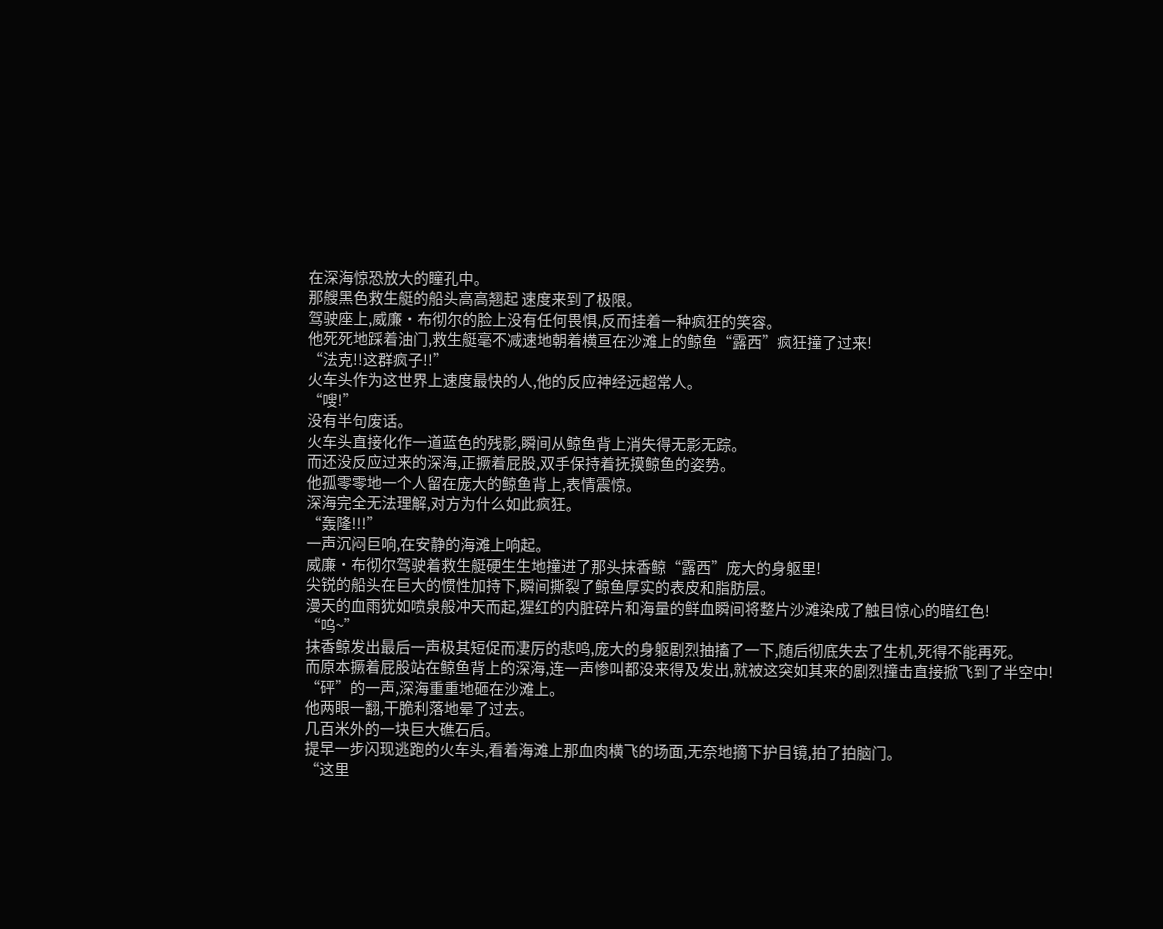在深海惊恐放大的瞳孔中。
那艘黑色救生艇的船头高高翘起 速度来到了极限。
驾驶座上,威廉·布彻尔的脸上没有任何畏惧,反而挂着一种疯狂的笑容。
他死死地踩着油门,救生艇毫不减速地朝着横亘在沙滩上的鲸鱼“露西”疯狂撞了过来!
“法克!!这群疯子!!”
火车头作为这世界上速度最快的人,他的反应神经远超常人。
“嗖!”
没有半句废话。
火车头直接化作一道蓝色的残影,瞬间从鲸鱼背上消失得无影无踪。
而还没反应过来的深海,正撅着屁股,双手保持着抚摸鲸鱼的姿势。
他孤零零地一个人留在庞大的鲸鱼背上,表情震惊。
深海完全无法理解,对方为什么如此疯狂。
“轰隆!!!”
一声沉闷巨响,在安静的海滩上响起。
威廉·布彻尔驾驶着救生艇硬生生地撞进了那头抹香鲸“露西”庞大的身躯里!
尖锐的船头在巨大的惯性加持下,瞬间撕裂了鲸鱼厚实的表皮和脂肪层。
漫天的血雨犹如喷泉般冲天而起,猩红的内脏碎片和海量的鲜血瞬间将整片沙滩染成了触目惊心的暗红色!
“呜~”
抹香鲸发出最后一声极其短促而凄厉的悲鸣,庞大的身躯剧烈抽搐了一下,随后彻底失去了生机,死得不能再死。
而原本撅着屁股站在鲸鱼背上的深海,连一声惨叫都没来得及发出,就被这突如其来的剧烈撞击直接掀飞到了半空中!
“砰”的一声,深海重重地砸在沙滩上。
他两眼一翻,干脆利落地晕了过去。
几百米外的一块巨大礁石后。
提早一步闪现逃跑的火车头,看着海滩上那血肉横飞的场面,无奈地摘下护目镜,拍了拍脑门。
“这里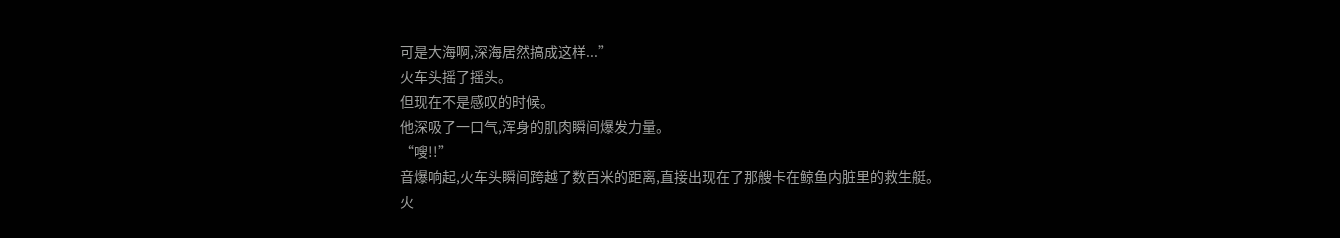可是大海啊,深海居然搞成这样...”
火车头摇了摇头。
但现在不是感叹的时候。
他深吸了一口气,浑身的肌肉瞬间爆发力量。
“嗖!!”
音爆响起,火车头瞬间跨越了数百米的距离,直接出现在了那艘卡在鲸鱼内脏里的救生艇。
火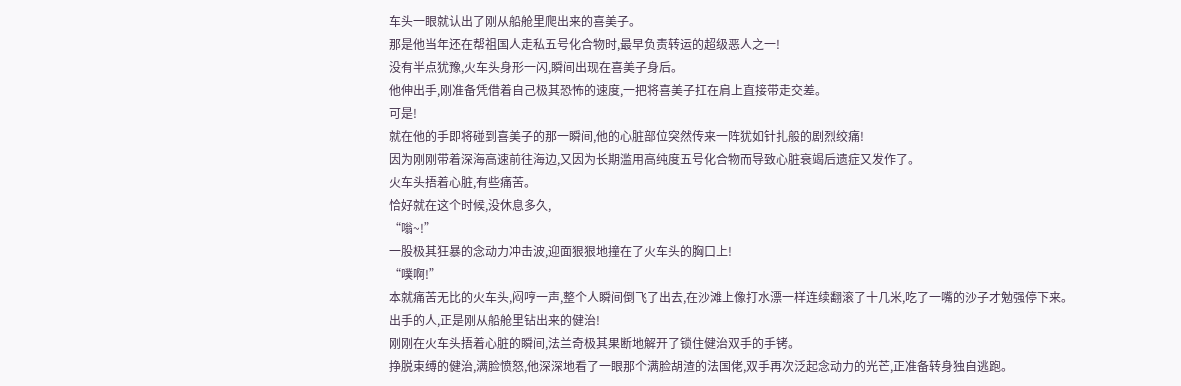车头一眼就认出了刚从船舱里爬出来的喜美子。
那是他当年还在帮祖国人走私五号化合物时,最早负责转运的超级恶人之一!
没有半点犹豫,火车头身形一闪,瞬间出现在喜美子身后。
他伸出手,刚准备凭借着自己极其恐怖的速度,一把将喜美子扛在肩上直接带走交差。
可是!
就在他的手即将碰到喜美子的那一瞬间,他的心脏部位突然传来一阵犹如针扎般的剧烈绞痛!
因为刚刚带着深海高速前往海边,又因为长期滥用高纯度五号化合物而导致心脏衰竭后遗症又发作了。
火车头捂着心脏,有些痛苦。
恰好就在这个时候,没休息多久,
“嗡~!”
一股极其狂暴的念动力冲击波,迎面狠狠地撞在了火车头的胸口上!
“噗啊!”
本就痛苦无比的火车头,闷哼一声,整个人瞬间倒飞了出去,在沙滩上像打水漂一样连续翻滚了十几米,吃了一嘴的沙子才勉强停下来。
出手的人,正是刚从船舱里钻出来的健治!
刚刚在火车头捂着心脏的瞬间,法兰奇极其果断地解开了锁住健治双手的手铐。
挣脱束缚的健治,满脸愤怒,他深深地看了一眼那个满脸胡渣的法国佬,双手再次泛起念动力的光芒,正准备转身独自逃跑。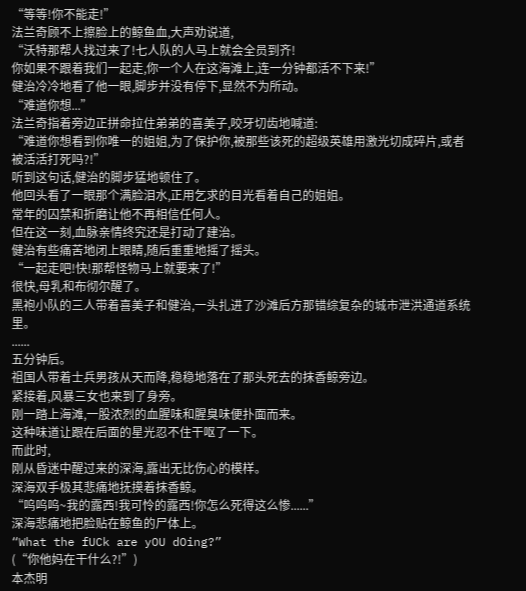“等等!你不能走!”
法兰奇顾不上擦脸上的鲸鱼血,大声劝说道,
“沃特那帮人找过来了!七人队的人马上就会全员到齐!
你如果不跟着我们一起走,你一个人在这海滩上,连一分钟都活不下来!”
健治冷冷地看了他一眼,脚步并没有停下,显然不为所动。
“难道你想...”
法兰奇指着旁边正拼命拉住弟弟的喜美子,咬牙切齿地喊道:
“难道你想看到你唯一的姐姐,为了保护你,被那些该死的超级英雄用激光切成碎片,或者被活活打死吗?!”
听到这句话,健治的脚步猛地顿住了。
他回头看了一眼那个满脸泪水,正用乞求的目光看着自己的姐姐。
常年的囚禁和折磨让他不再相信任何人。
但在这一刻,血脉亲情终究还是打动了建治。
健治有些痛苦地闭上眼睛,随后重重地摇了摇头。
“一起走吧!快!那帮怪物马上就要来了!”
很快,母乳和布彻尔醒了。
黑袍小队的三人带着喜美子和健治,一头扎进了沙滩后方那错综复杂的城市泄洪通道系统里。
......
五分钟后。
祖国人带着士兵男孩从天而降,稳稳地落在了那头死去的抹香鲸旁边。
紧接着,风暴三女也来到了身旁。
刚一踏上海滩,一股浓烈的血腥味和腥臭味便扑面而来。
这种味道让跟在后面的星光忍不住干呕了一下。
而此时,
刚从昏迷中醒过来的深海,露出无比伤心的模样。
深海双手极其悲痛地抚摸着抹香鲸。
“呜呜呜~我的露西!我可怜的露西!你怎么死得这么惨......”
深海悲痛地把脸贴在鲸鱼的尸体上。
“What the fUCk are yOU dOing?”
(“你他妈在干什么?!”)
本杰明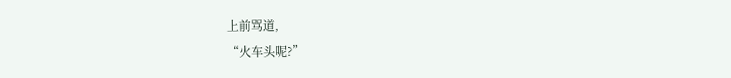上前骂道,
“火车头呢?”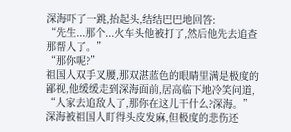深海吓了一跳,抬起头,结结巴巴地回答:
“先生...那个...火车头他被打了,然后他先去追查那帮人了。”
“那你呢?”
祖国人双手叉腰,那双湛蓝色的眼睛里满是极度的鄙视,他缓缓走到深海面前,居高临下地冷笑问道,
“人家去追敌人了,那你在这儿干什么?深海。”
深海被祖国人盯得头皮发麻,但极度的悲伤还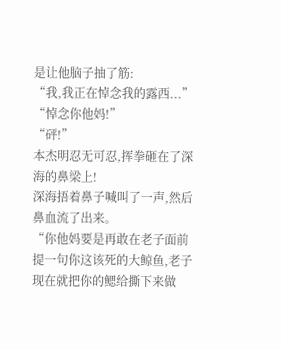是让他脑子抽了筋:
“我,我正在悼念我的露西...”
“悼念你他妈!”
“砰!”
本杰明忍无可忍,挥拳砸在了深海的鼻梁上!
深海捂着鼻子喊叫了一声,然后鼻血流了出来。
“你他妈要是再敢在老子面前提一句你这该死的大鲸鱼,老子现在就把你的鳃给撕下来做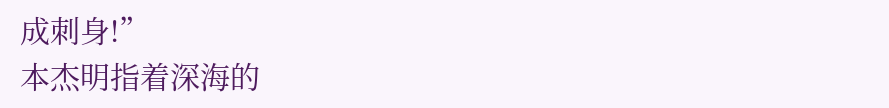成刺身!”
本杰明指着深海的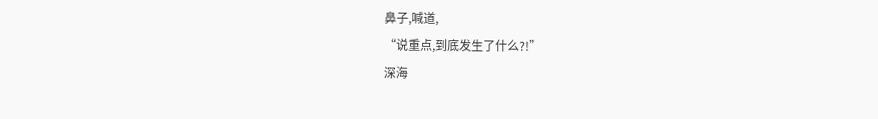鼻子,喊道,
“说重点,到底发生了什么?!”
深海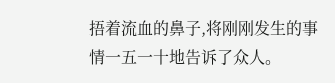捂着流血的鼻子,将刚刚发生的事情一五一十地告诉了众人。